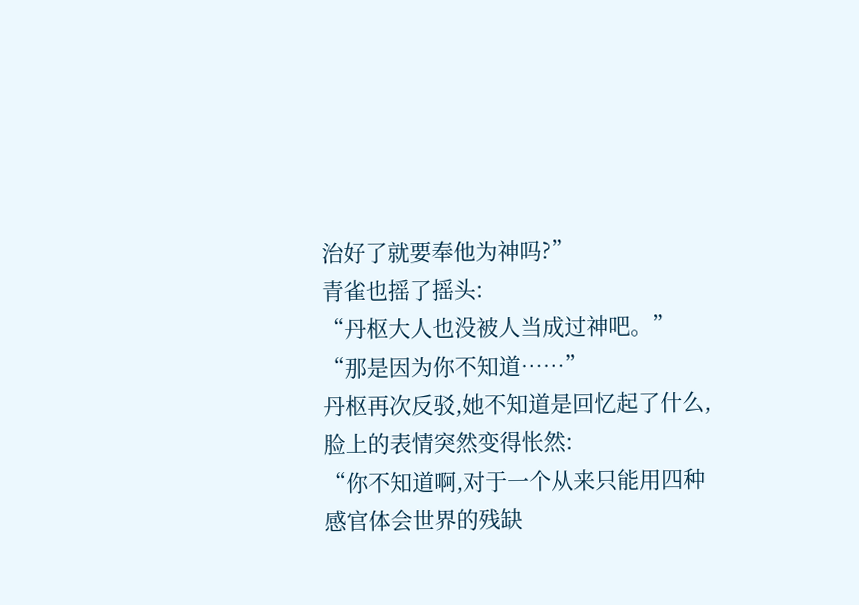治好了就要奉他为神吗?”
青雀也摇了摇头:
“丹枢大人也没被人当成过神吧。”
“那是因为你不知道……”
丹枢再次反驳,她不知道是回忆起了什么,脸上的表情突然变得怅然:
“你不知道啊,对于一个从来只能用四种感官体会世界的残缺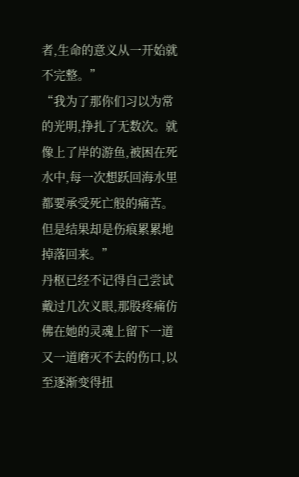者,生命的意义从一开始就不完整。”
“我为了那你们习以为常的光明,挣扎了无数次。就像上了岸的游鱼,被困在死水中,每一次想跃回海水里都要承受死亡般的痛苦。但是结果却是伤痕累累地掉落回来。”
丹枢已经不记得自己尝试戴过几次义眼,那股疼痛仿佛在她的灵魂上留下一道又一道磨灭不去的伤口,以至逐渐变得扭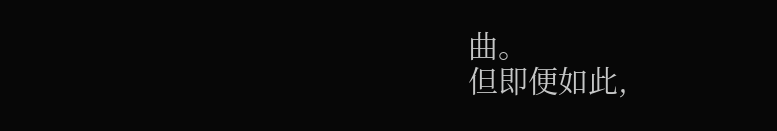曲。
但即便如此,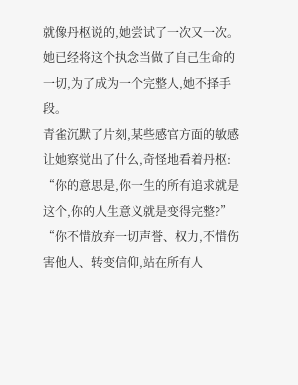就像丹枢说的,她尝试了一次又一次。
她已经将这个执念当做了自己生命的一切,为了成为一个完整人,她不择手段。
青雀沉默了片刻,某些感官方面的敏感让她察觉出了什么,奇怪地看着丹枢:
“你的意思是,你一生的所有追求就是这个,你的人生意义就是变得完整?”
“你不惜放弃一切声誉、权力,不惜伤害他人、转变信仰,站在所有人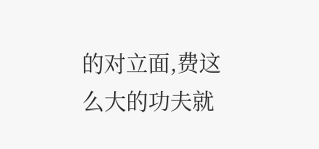的对立面,费这么大的功夫就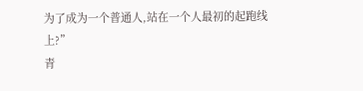为了成为一个普通人,站在一个人最初的起跑线上?”
青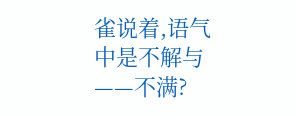雀说着,语气中是不解与——不满?